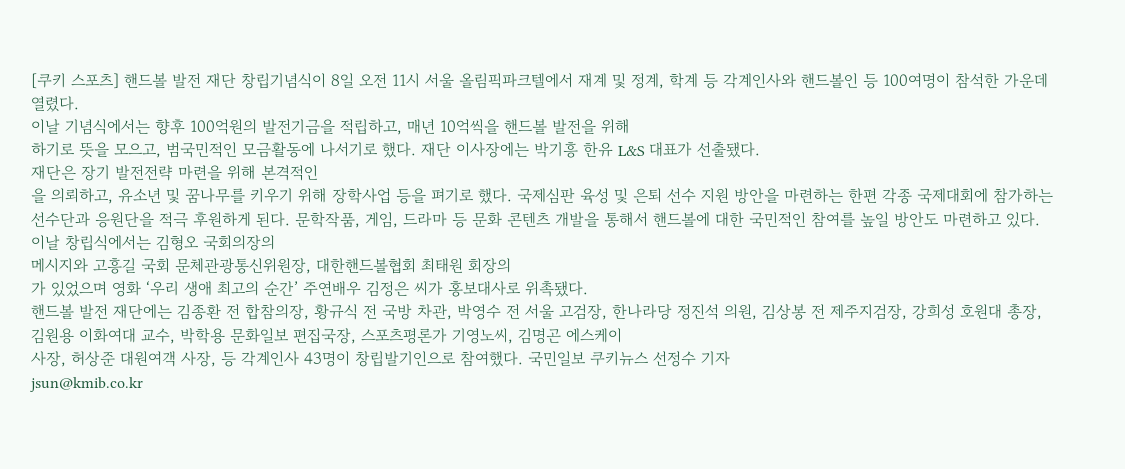[쿠키 스포츠] 핸드볼 발전 재단 창립기념식이 8일 오전 11시 서울 올림픽파크텔에서 재계 및 정계, 학계 등 각계인사와 핸드볼인 등 100여명이 참석한 가운데 열렸다.
이날 기념식에서는 향후 100억원의 발전기금을 적립하고, 매년 10억씩을 핸드볼 발전을 위해
하기로 뜻을 모으고, 범국민적인 모금활동에 나서기로 했다. 재단 이사장에는 박기흥 한유 L&S 대표가 선출됐다.
재단은 장기 발전전략 마련을 위해 본격적인
을 의뢰하고, 유소년 및 꿈나무를 키우기 위해 장학사업 등을 펴기로 했다. 국제심판 육성 및 은퇴 선수 지원 방안을 마련하는 한편 각종 국제대회에 참가하는 선수단과 응원단을 적극 후원하게 된다. 문학작품, 게임, 드라마 등 문화 콘텐츠 개발을 통해서 핸드볼에 대한 국민적인 참여를 높일 방안도 마련하고 있다.
이날 창립식에서는 김형오 국회의장의
메시지와 고흥길 국회 문체관광통신위원장, 대한핸드볼협회 최태원 회장의
가 있었으며 영화 ‘우리 생애 최고의 순간’ 주연배우 김정은 씨가 홍보대사로 위촉됐다.
핸드볼 발전 재단에는 김종환 전 합참의장, 황규식 전 국방 차관, 박영수 전 서울 고검장, 한나라당 정진석 의원, 김상봉 전 제주지검장, 강희성 호원대 총장, 김원용 이화여대 교수, 박학용 문화일보 편집국장, 스포츠평론가 기영노씨, 김명곤 에스케이
사장, 허상준 대원여객 사장, 등 각계인사 43명이 창립발기인으로 참여했다. 국민일보 쿠키뉴스 선정수 기자
jsun@kmib.co.kr